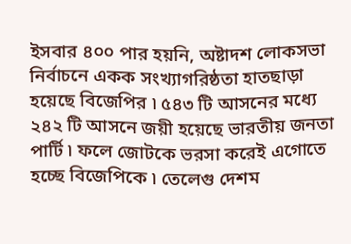ইসবার ৪০০ পার হয়নি, অষ্টাদশ লোকসভা নির্বাচনে একক সংখ্যাগরিষ্ঠতা হাতছাড়া হয়েছে বিজেপির ৷ ৫৪৩ টি আসনের মধ্যে ২৪২ টি আসনে জয়ী হয়েছে ভারতীয় জনতা পার্টি ৷ ফলে জোটকে ভরসা করেই এগোতে হচ্ছে বিজেপিকে ৷ তেলেগু দেশম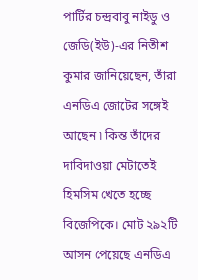পার্টির চন্দ্রবাবু নাইডু ও জেডি(ইউ)-এর নিতীশ কুমার জানিয়েছেন, তাঁরা এনডিএ জোটের সঙ্গেই আছেন ৷ কিন্ত তাঁদের দাবিদাওয়া মেটাতেই হিমসিম খেতে হচ্ছে বিজেপিকে। মোট ২৯২টি আসন পেয়েছে এনডিএ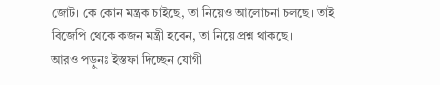জোট। কে কোন মন্ত্রক চাইছে, তা নিয়েও আলোচনা চলছে। তাই বিজেপি থেকে কজন মন্ত্রী হবেন, তা নিয়ে প্রশ্ন থাকছে।
আরও পড়ুনঃ ইস্তফা দিচ্ছেন যোগী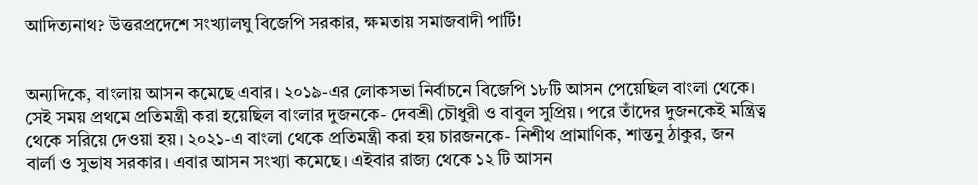আদিত্যনাথ? উত্তরপ্রদেশে সংখ্যালঘু বিজেপি সরকার, ক্ষমতায় সমাজবাদী পার্টি!


অন্যদিকে, বাংলায় আসন কমেছে এবার। ২০১৯-এর লোকসভা নির্বাচনে বিজেপি ১৮টি আসন পেয়েছিল বাংলা থেকে। সেই সময় প্রথমে প্রতিমন্ত্রী করা হয়েছিল বাংলার দুজনকে- দেবশ্রী চৌধুরী ও বাবুল সুপ্রিয়। পরে তাঁদের দুজনকেই মন্ত্রিত্ব থেকে সরিয়ে দেওয়া হয়। ২০২১-এ বাংলা থেকে প্রতিমন্ত্রী করা হয় চারজনকে- নিশীথ প্রামাণিক, শান্তনু ঠাকুর, জন বার্লা ও সুভাষ সরকার। এবার আসন সংখ্যা কমেছে। এইবার রাজ্য থেকে ১২ টি আসন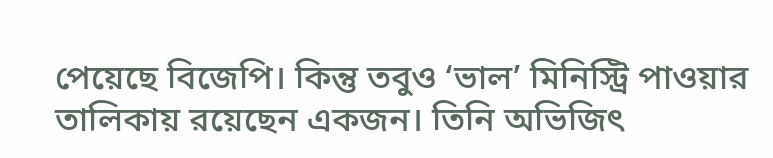পেয়েছে বিজেপি। কিন্তু তবুও ‘ভাল’ মিনিস্ট্রি পাওয়ার তালিকায় রয়েছেন একজন। তিনি অভিজিৎ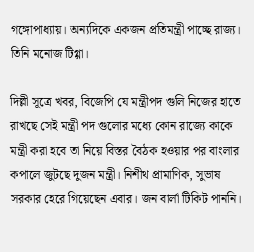গঙ্গোপাধ্যায়। অন্যদিকে একজন প্রতিমন্ত্রী পাচ্ছে রাজ্য। তিনি মনোজ টিগ্গা।

দিল্লী সূত্রে খবর, বিজেপি যে মন্ত্রীপদ গুলি নিজের হাতে রাখছে সেই মন্ত্রী পদ গুলোর মধ্যে কোন রাজ্যে কাকে মন্ত্রী করা হবে তা নিয়ে বিস্তর বৈঠক হওয়ার পর বাংলার কপালে জুটছে দুজন মন্ত্রী। নিশীথ প্রামাণিক, সুভাষ সরকার হেরে গিয়েছেন এবার। জন বার্লা টিকিট পাননি।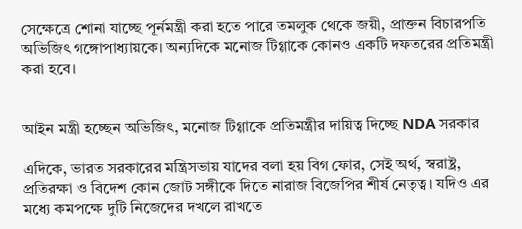সেক্ষেত্রে শোনা যাচ্ছে পূর্নমন্ত্রী করা হতে পারে তমলুক থেকে জয়ী, প্রাক্তন বিচারপতি অভিজিৎ গঙ্গোপাধ্যায়কে। অন্যদিকে মনোজ টিগ্গাকে কোনও একটি দফতরের প্রতিমন্ত্রী করা হবে।


আইন মন্ত্রী হচ্ছেন অভিজিৎ, মনোজ টিগ্গাকে প্রতিমন্ত্রীর দায়িত্ব দিচ্ছে NDA সরকার

এদিকে, ভারত সরকারের মন্ত্রিসভায় যাদের বলা হয় বিগ ফোর, সেই অর্থ, স্বরাষ্ট্র, প্রতিরক্ষা ও বিদেশ কোন জোট সঙ্গীকে দিতে নারাজ বিজেপির শীর্ষ নেতৃত্ব। যদিও এর মধ্যে কমপক্ষে দুটি নিজেদের দখলে রাখতে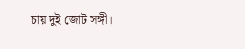চায় দুই জোট সঙ্গী।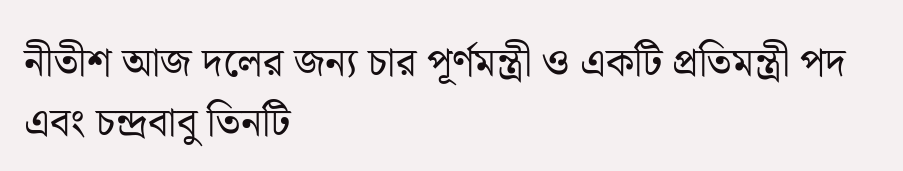নীতীশ আজ দলের জন্য চার পূর্ণমন্ত্রী ও একটি প্রতিমন্ত্রী পদ এবং চন্দ্রবাবু তিনটি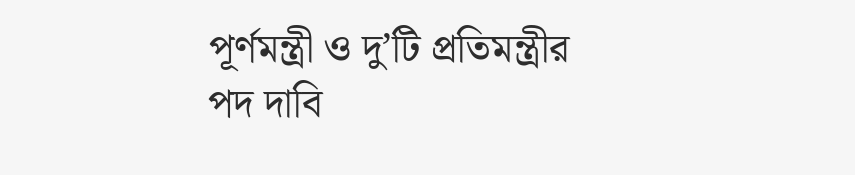পূর্ণমন্ত্রী ও দু’টি প্রতিমন্ত্রীর পদ দাবি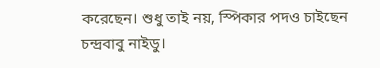করেছেন। শুধু তাই নয়, স্পিকার পদও চাইছেন চন্দ্রবাবু নাইডু।